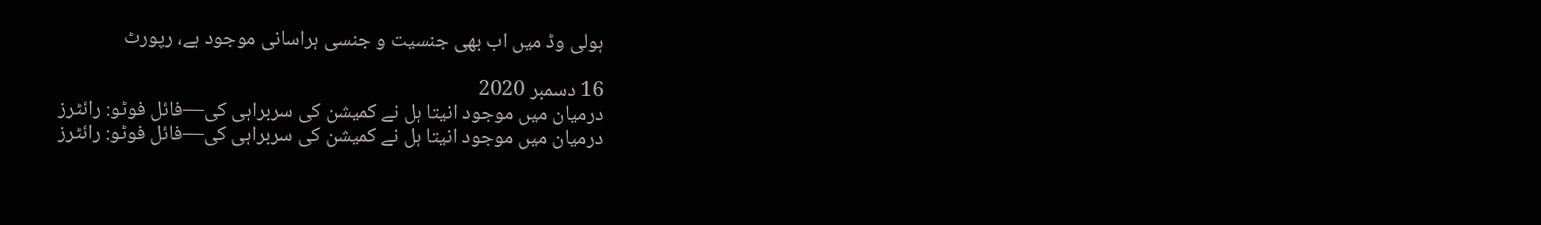ہولی وڈ میں اب بھی جنسیت و جنسی ہراسانی موجود ہے، رپورٹ

16 دسمبر 2020
درمیان میں موجود انیتا ہل نے کمیشن کی سربراہی کی—فائل فوٹو: رائٹرز
درمیان میں موجود انیتا ہل نے کمیشن کی سربراہی کی—فائل فوٹو: رائٹرز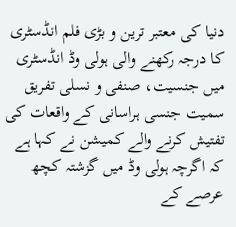دنیا کی معتبر ترین و بڑی فلم انڈسٹری کا درجہ رکھنے والی ہولی وڈ انڈسٹری میں جنسیت، صنفی و نسلی تفریق سمیت جنسی ہراسانی کے واقعات کی تفتیش کرنے والے کمیشن نے کہا ہے کہ اگرچہ ہولی وڈ میں گزشتہ کچھ عرصے کے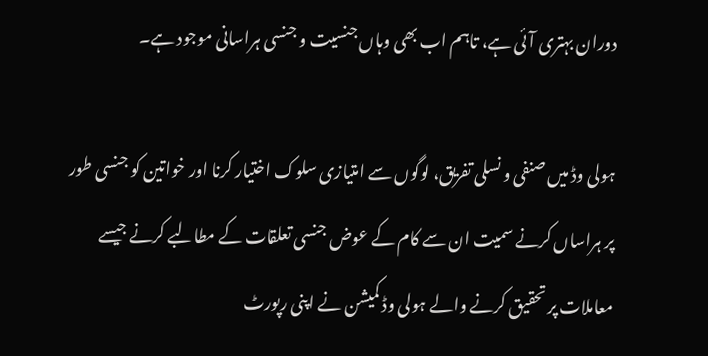دوران بہتری آئی ہے، تاہم اب بھی وہاں جنسیت و جنسی ہراسانی موجود ہے۔

ہولی وڈ میں صنفی و نسلی تفریق، لوگوں سے امتیازی سلوک اختیار کرنا اور خواتین کو جنسی طور پر ہراساں کرنے سمیت ان سے کام کے عوض جنسی تعلقات کے مطالبے کرنے جیسے معاملات پر تحقیق کرنے والے ہولی وڈ کمیشن نے اپنی رپورٹ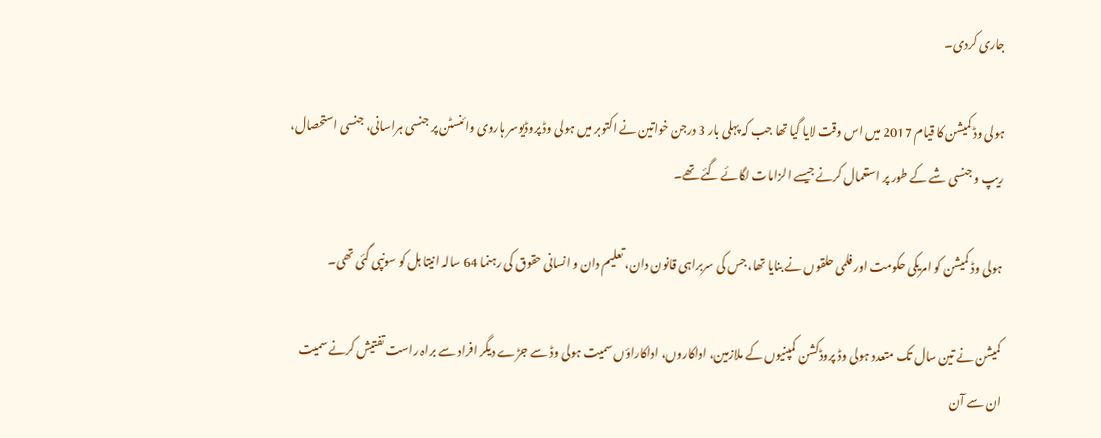جاری کردی۔

ہولی وڈ کمیشن کا قیام 2017 میں اس وقت لایا گیا تھا جب کہ پہلی بار 3 درجن خواتین نے اکتوبر میں ہولی وڈ پروڈیوسر ہاروی وائنسٹن پر جنسی ہراسانی، جنسی استحصال، ریپ و جنسی شے کے طور پر استعمال کرنے جیسے الزامات لگائے گئے تھے۔

ہولی وڈ کمیشن کو امریکی حکومت اور فلمی حلقوں نے بنایا تھا، جس کی سربراہی قانون دان، تعلیم دان و انسانی حقوق کی رہنما 64 سالہ انیتا ہل کو سونپی گئی تھی۔

کمیشن نے تین سال تک متعدد ہولی وڈ پروڈکشن کمپنیوں کے ملازمین، اداکاروں، اداکاراؤں سمیت ہولی وڈ سے جڑے دیگر افراد سے براہ راست تفتیش کرنے سمیت ان سے آن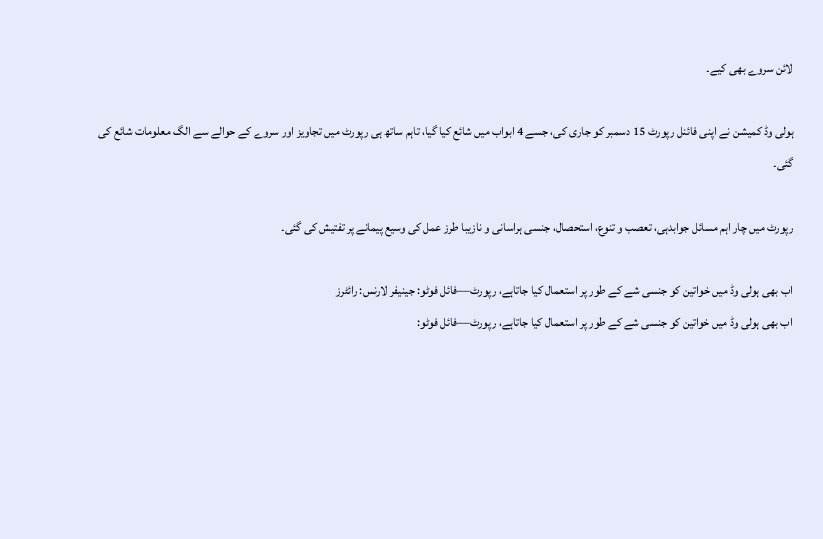لائن سروے بھی کیے۔

ہولی وڈ کمیشن نے اپنی فائنل رپورٹ 15 دسمبر کو جاری کی، جسے 4 ابواب میں شائع کیا گیا، تاہم ساتھ ہی رپورٹ میں تجاویز اور سروے کے حوالے سے الگ معلومات شائع کی گئی۔

رپورٹ میں چار اہم مسائل جوابدہی، تعصب و تنوع، استحصال، جنسی ہراسانی و نازیبا طرز عمل کی وسیع پیمانے پر تفتیش کی گئی۔

اب بھی ہولی وڈ میں خواتین کو جنسی شے کے طور پر استعمال کیا جاتاہے، رپورٹ—فائل فوٹو: جینیفر لارنس: رائٹرز
اب بھی ہولی وڈ میں خواتین کو جنسی شے کے طور پر استعمال کیا جاتاہے، رپورٹ—فائل فوٹو: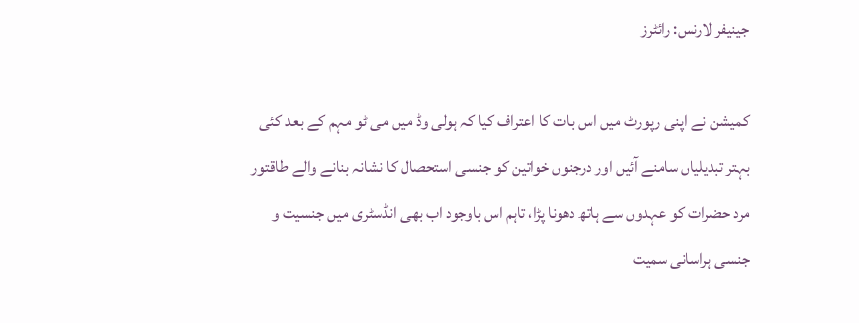جینیفر لارنس: رائٹرز

کمیشن نے اپنی رپورٹ میں اس بات کا اعتراف کیا کہ ہولی وڈ میں می ٹو مہم کے بعد کئی بہتر تبدیلیاں سامنے آئیں اور درجنوں خواتین کو جنسی استحصال کا نشانہ بنانے والے طاقتور مرد حضرات کو عہدوں سے ہاتھ دھونا پڑا، تاہم اس باوجود اب بھی انڈسٹری میں جنسیت و جنسی ہراسانی سمیت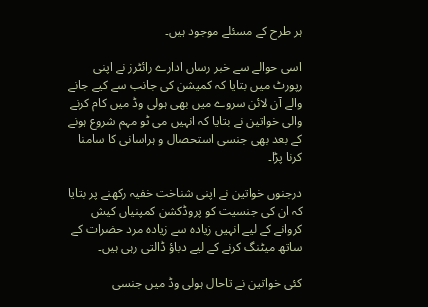ہر طرح کے مسئلے موجود ہیں۔

اسی حوالے سے خبر رساں ادارے رائٹرز نے اپنی رپورٹ میں بتایا کہ کمیشن کی جانب سے کیے جانے والے آن لائن سروے میں بھی ہولی وڈ میں کام کرنے والی خواتین نے بتایا کہ انہیں می ٹو مہم شروع ہونے کے بعد بھی جنسی استحصال و ہراسانی کا سامنا کرنا پڑا۔

درجنوں خواتین نے اپنی شناخت خفیہ رکھنے پر بتایا کہ ان کی جنسیت کو پروڈکشن کمپنیاں کیش کروانے کے لیے انہیں زیادہ سے زیادہ مرد حضرات کے ساتھ میٹنگ کرنے کے لیے دباؤ ڈالتی رہی ہیں۔

کئی خواتین نے تاحال ہولی وڈ میں جنسی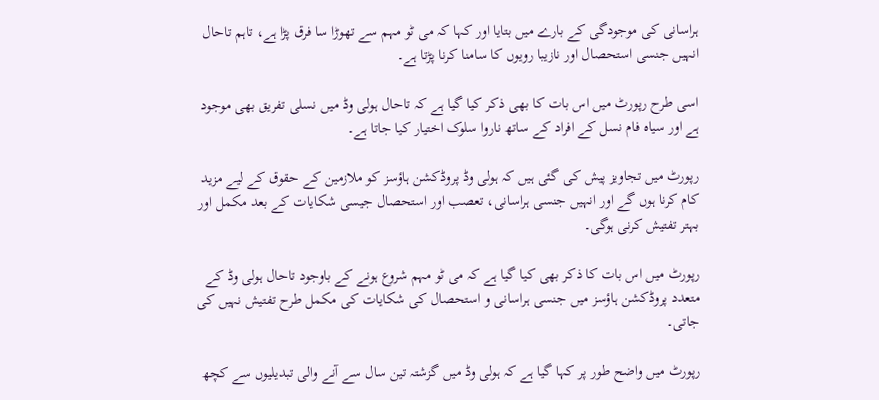ہراسانی کی موجودگی کے بارے میں بتایا اور کہا کہ می ٹو مہم سے تھوڑا سا فرق پڑا ہے، تاہم تاحال انہیں جنسی استحصال اور نازیبا رویوں کا سامنا کرنا پڑتا ہے۔

اسی طرح رپورٹ میں اس بات کا بھی ذکر کیا گیا ہے کہ تاحال ہولی وڈ میں نسلی تفریق بھی موجود ہے اور سیاہ فام نسل کے افراد کے ساتھ ناروا سلوک اختیار کیا جاتا ہے۔

رپورٹ میں تجاویز پیش کی گئی ہیں کہ ہولی وڈ پروڈکشن ہاؤسز کو ملازمین کے حقوق کے لیے مزید کام کرنا ہوں گے اور انہیں جنسی ہراسانی، تعصب اور استحصال جیسی شکایات کے بعد مکمل اور بہتر تفتیش کرنی ہوگی۔

رپورٹ میں اس بات کا ذکر بھی کیا گیا ہے کہ می ٹو مہم شروع ہونے کے باوجود تاحال ہولی وڈ کے متعدد پروڈکشن ہاؤسز میں جنسی ہراسانی و استحصال کی شکایات کی مکمل طرح تفتیش نہیں کی جاتی۔

رپورٹ میں واضح طور پر کہا گیا ہے کہ ہولی وڈ میں گزشتہ تین سال سے آنے والی تبدیلیوں سے کچھ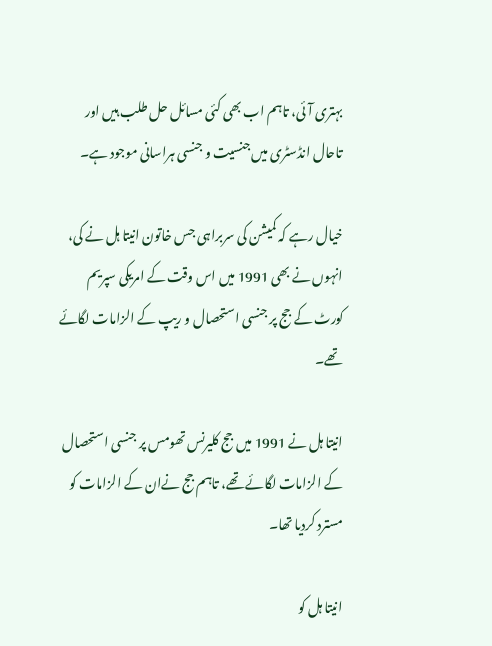بہتری آئی، تاہم اب بھی کئی مسائل حل طلب ہیں اور تاحال انڈسٹری میں جنسیت و جنسی ہراسانی موجود ہے۔

خیال رہے کہ کمیشن کی سربراہی جس خاتون انیتا ہل نے کی، انہوں نے بھی 1991 میں اس وقت کے امریکی سپریم کورٹ کے جج پر جنسی استحصال و ریپ کے الزامات لگائے تھے۔

انیتا ہل نے 1991 میں جج کلیرنس تھومس پر جنسی استحصال کے الزامات لگائے تھے، تاہم جج نےان کے الزامات کو مسترد کردیا تھا۔

انیتا ہل کو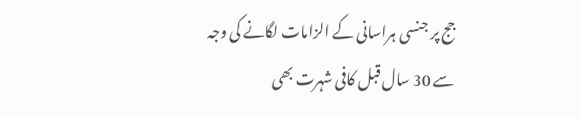جج پر جنسی ہراسانی کے الزامات لگانے کی وجہ سے 30 سال قبل کافی شہرت بھی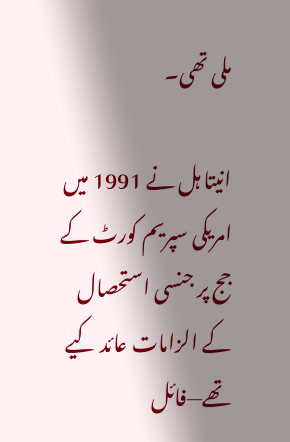ملی تھی۔

انیتا ہل نے 1991 میں امریکی سپریم کورٹ کے جج پر جنسی استحصال کے الزامات عائد کیے تھے—فائل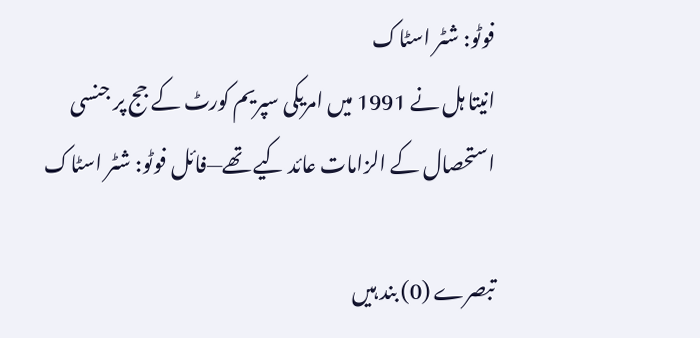فوٹو: شٹر اسٹاک
انیتا ہل نے 1991 میں امریکی سپریم کورٹ کے جج پر جنسی استحصال کے الزامات عائد کیے تھے—فائل فوٹو: شٹر اسٹاک

تبصرے (0) بند ہیں